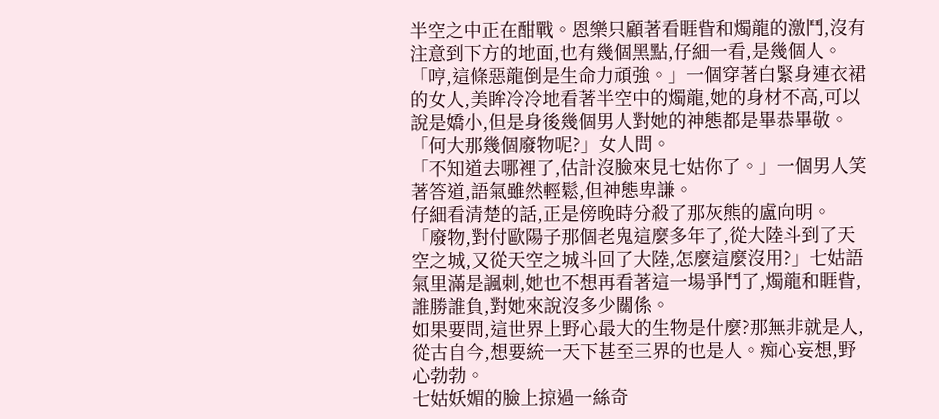半空之中正在酣戰。恩樂只顧著看睚眥和燭龍的激鬥,沒有注意到下方的地面,也有幾個黑點,仔細一看,是幾個人。
「哼,這條惡龍倒是生命力頑強。」一個穿著白緊身連衣裙的女人,美眸冷冷地看著半空中的燭龍,她的身材不高,可以說是嬌小,但是身後幾個男人對她的神態都是畢恭畢敬。
「何大那幾個廢物呢?」女人問。
「不知道去哪裡了,估計沒臉來見七姑你了。」一個男人笑著答道,語氣雖然輕鬆,但神態卑謙。
仔細看清楚的話,正是傍晚時分殺了那灰熊的盧向明。
「廢物,對付歐陽子那個老鬼這麼多年了,從大陸斗到了天空之城,又從天空之城斗回了大陸,怎麼這麼沒用?」七姑語氣里滿是諷刺,她也不想再看著這一場爭鬥了,燭龍和睚眥,誰勝誰負,對她來說沒多少關係。
如果要問,這世界上野心最大的生物是什麼?那無非就是人,從古自今,想要統一天下甚至三界的也是人。痴心妄想,野心勃勃。
七姑妖媚的臉上掠過一絲奇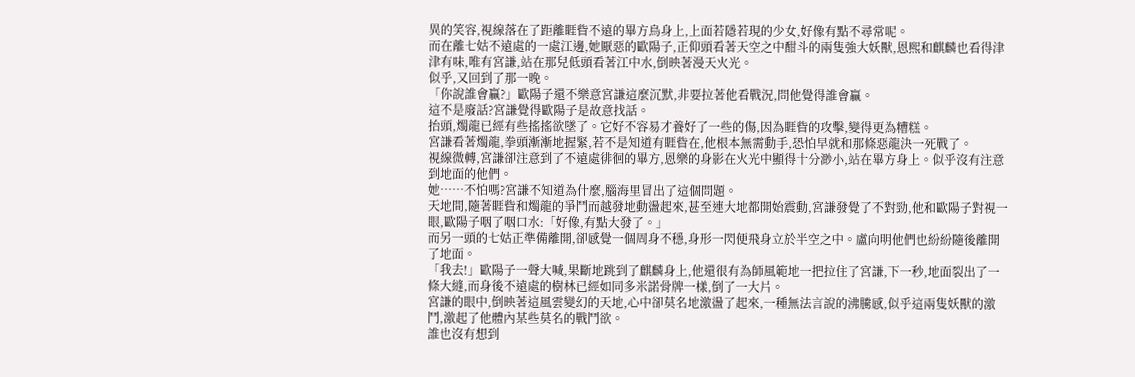異的笑容,視線落在了距離睚眥不遠的畢方鳥身上,上面若隱若現的少女,好像有點不尋常呢。
而在離七姑不遠處的一處江邊,她厭惡的歐陽子,正仰頭看著天空之中酣斗的兩隻強大妖獸,恩熙和麒麟也看得津津有味,唯有宮謙,站在那兒低頭看著江中水,倒映著漫天火光。
似乎,又回到了那一晚。
「你說誰會贏?」歐陽子還不樂意宮謙這麼沉默,非要拉著他看戰況,問他覺得誰會贏。
這不是廢話?宮謙覺得歐陽子是故意找話。
抬頭,燭龍已經有些搖搖欲墜了。它好不容易才養好了一些的傷,因為睚眥的攻擊,變得更為糟糕。
宮謙看著燭龍,拳頭漸漸地握緊,若不是知道有睚眥在,他根本無需動手,恐怕早就和那條惡龍決一死戰了。
視線微轉,宮謙卻注意到了不遠處徘徊的畢方,恩樂的身影在火光中顯得十分渺小,站在畢方身上。似乎沒有注意到地面的他們。
她……不怕嗎?宮謙不知道為什麼,腦海里冒出了這個問題。
天地間,隨著睚眥和燭龍的爭鬥而越發地動盪起來,甚至連大地都開始震動,宮謙發覺了不對勁,他和歐陽子對視一眼,歐陽子咽了咽口水:「好像,有點大發了。」
而另一頭的七姑正準備離開,卻感覺一個周身不穩,身形一閃便飛身立於半空之中。盧向明他們也紛紛隨後離開了地面。
「我去!」歐陽子一聲大喊,果斷地跳到了麒麟身上,他還很有為師風範地一把拉住了宮謙,下一秒,地面裂出了一條大縫,而身後不遠處的樹林已經如同多米諾骨牌一樣,倒了一大片。
宮謙的眼中,倒映著這風雲變幻的天地,心中卻莫名地激盪了起來,一種無法言說的沸騰感,似乎這兩隻妖獸的激鬥,激起了他體內某些莫名的戰鬥欲。
誰也沒有想到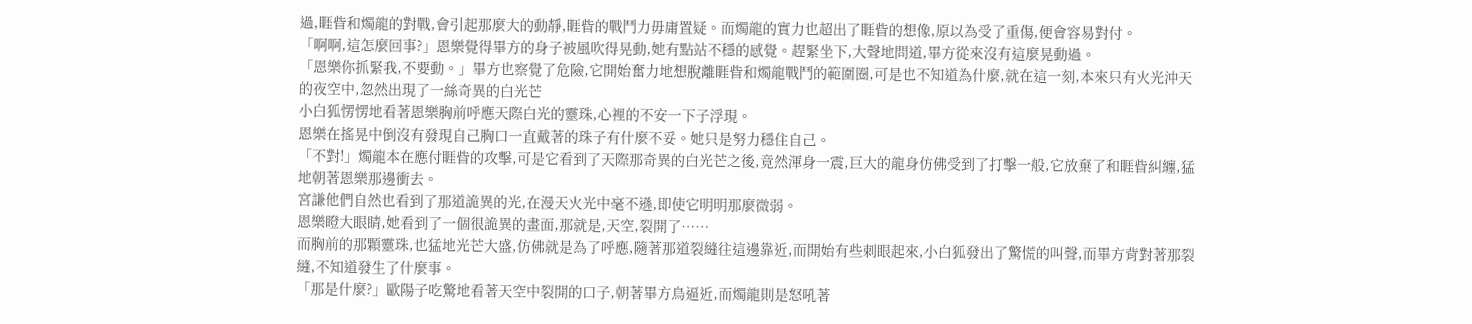過,睚眥和燭龍的對戰,會引起那麼大的動靜,睚眥的戰鬥力毋庸置疑。而燭龍的實力也超出了睚眥的想像,原以為受了重傷,便會容易對付。
「啊啊,這怎麼回事?」恩樂覺得畢方的身子被風吹得晃動,她有點站不穩的感覺。趕緊坐下,大聲地問道,畢方從來沒有這麼晃動過。
「恩樂你抓緊我,不要動。」畢方也察覺了危險,它開始奮力地想脫離睚眥和燭龍戰鬥的範圍圈,可是也不知道為什麼,就在這一刻,本來只有火光沖天的夜空中,忽然出現了一絲奇異的白光芒
小白狐愣愣地看著恩樂胸前呼應天際白光的靈珠,心裡的不安一下子浮現。
恩樂在搖晃中倒沒有發現自己胸口一直戴著的珠子有什麼不妥。她只是努力穩住自己。
「不對!」燭龍本在應付睚眥的攻擊,可是它看到了天際那奇異的白光芒之後,竟然渾身一震,巨大的龍身仿佛受到了打擊一般,它放棄了和睚眥糾纏,猛地朝著恩樂那邊衝去。
宮謙他們自然也看到了那道詭異的光,在漫天火光中毫不遜,即使它明明那麼微弱。
恩樂瞪大眼睛,她看到了一個很詭異的畫面,那就是,天空,裂開了……
而胸前的那顆靈珠,也猛地光芒大盛,仿佛就是為了呼應,隨著那道裂縫往這邊靠近,而開始有些刺眼起來,小白狐發出了驚慌的叫聲,而畢方背對著那裂縫,不知道發生了什麼事。
「那是什麼?」歐陽子吃驚地看著天空中裂開的口子,朝著畢方鳥逼近,而燭龍則是怒吼著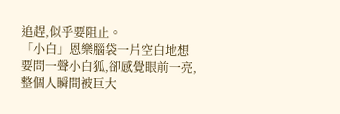追趕,似乎要阻止。
「小白」恩樂腦袋一片空白地想要問一聲小白狐,卻感覺眼前一亮,整個人瞬間被巨大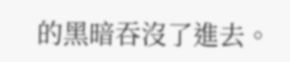的黑暗吞沒了進去。